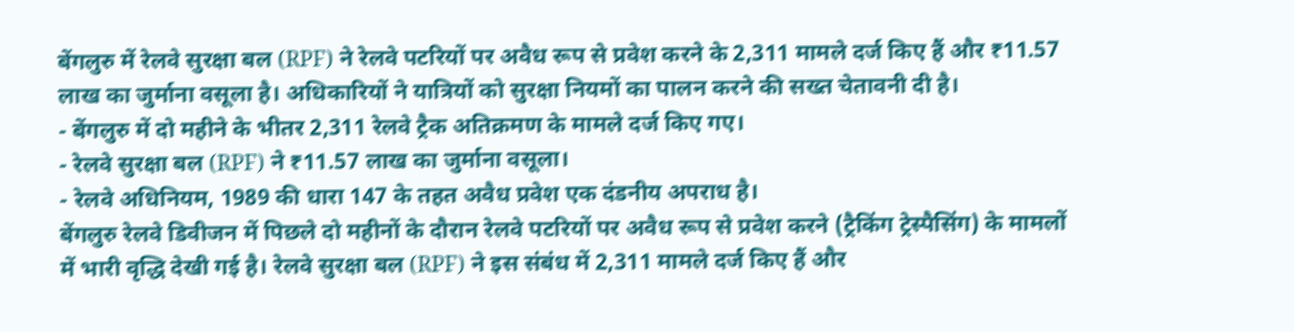बेंगलुरु में रेलवे सुरक्षा बल (RPF) ने रेलवे पटरियों पर अवैध रूप से प्रवेश करने के 2,311 मामले दर्ज किए हैं और ₹11.57 लाख का जुर्माना वसूला है। अधिकारियों ने यात्रियों को सुरक्षा नियमों का पालन करने की सख्त चेतावनी दी है।
- बेंगलुरु में दो महीने के भीतर 2,311 रेलवे ट्रैक अतिक्रमण के मामले दर्ज किए गए।
- रेलवे सुरक्षा बल (RPF) ने ₹11.57 लाख का जुर्माना वसूला।
- रेलवे अधिनियम, 1989 की धारा 147 के तहत अवैध प्रवेश एक दंडनीय अपराध है।
बेंगलुरु रेलवे डिवीजन में पिछले दो महीनों के दौरान रेलवे पटरियों पर अवैध रूप से प्रवेश करने (ट्रैकिंग ट्रेस्पैसिंग) के मामलों में भारी वृद्धि देखी गई है। रेलवे सुरक्षा बल (RPF) ने इस संबंध में 2,311 मामले दर्ज किए हैं और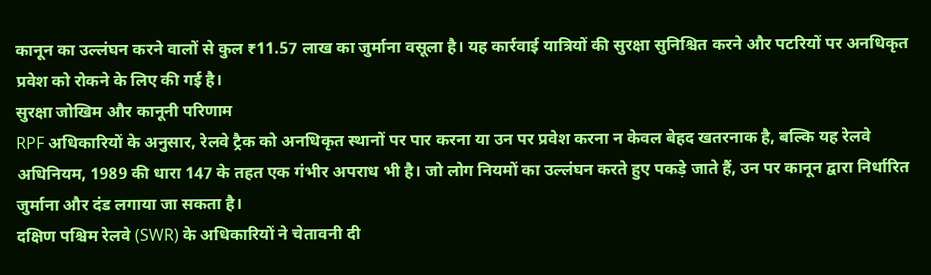कानून का उल्लंघन करने वालों से कुल ₹11.57 लाख का जुर्माना वसूला है। यह कार्रवाई यात्रियों की सुरक्षा सुनिश्चित करने और पटरियों पर अनधिकृत प्रवेश को रोकने के लिए की गई है।
सुरक्षा जोखिम और कानूनी परिणाम
RPF अधिकारियों के अनुसार, रेलवे ट्रैक को अनधिकृत स्थानों पर पार करना या उन पर प्रवेश करना न केवल बेहद खतरनाक है, बल्कि यह रेलवे अधिनियम, 1989 की धारा 147 के तहत एक गंभीर अपराध भी है। जो लोग नियमों का उल्लंघन करते हुए पकड़े जाते हैं, उन पर कानून द्वारा निर्धारित जुर्माना और दंड लगाया जा सकता है।
दक्षिण पश्चिम रेलवे (SWR) के अधिकारियों ने चेतावनी दी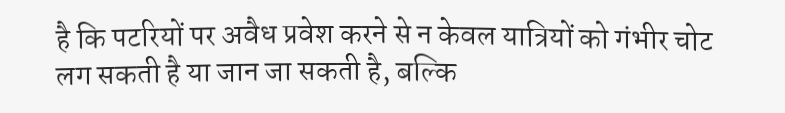है कि पटरियों पर अवैध प्रवेश करने से न केवल यात्रियों को गंभीर चोट लग सकती है या जान जा सकती है, बल्कि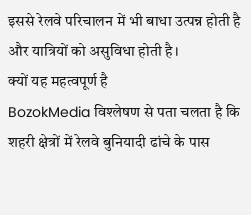इससे रेलवे परिचालन में भी बाधा उत्पन्न होती है और यात्रियों को असुविधा होती है।
क्यों यह महत्वपूर्ण है
BozokMedia विश्लेषण से पता चलता है कि शहरी क्षेत्रों में रेलवे बुनियादी ढांचे के पास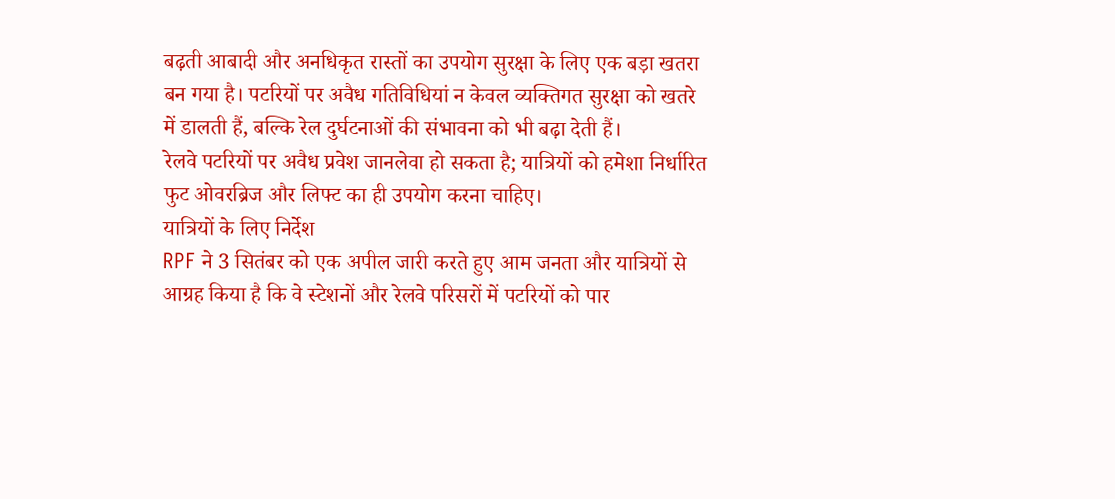बढ़ती आबादी और अनधिकृत रास्तों का उपयोग सुरक्षा के लिए एक बड़ा खतरा बन गया है। पटरियों पर अवैध गतिविधियां न केवल व्यक्तिगत सुरक्षा को खतरे में डालती हैं, बल्कि रेल दुर्घटनाओं की संभावना को भी बढ़ा देती हैं।
रेलवे पटरियों पर अवैध प्रवेश जानलेवा हो सकता है; यात्रियों को हमेशा निर्धारित फुट ओवरब्रिज और लिफ्ट का ही उपयोग करना चाहिए।
यात्रियों के लिए निर्देश
RPF ने 3 सितंबर को एक अपील जारी करते हुए आम जनता और यात्रियों से आग्रह किया है कि वे स्टेशनों और रेलवे परिसरों में पटरियों को पार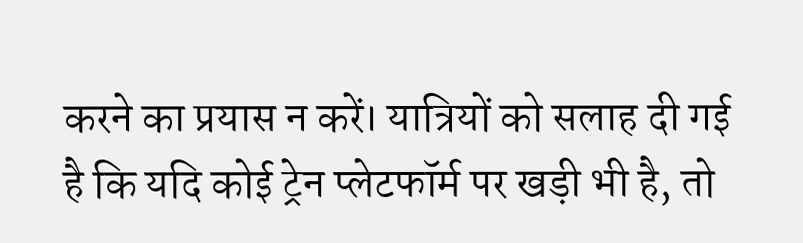करने का प्रयास न करें। यात्रियों को सलाह दी गई है कि यदि कोई ट्रेन प्लेटफॉर्म पर खड़ी भी है, तो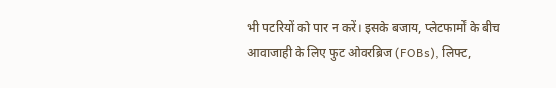भी पटरियों को पार न करें। इसके बजाय, प्लेटफार्मों के बीच आवाजाही के लिए फुट ओवरब्रिज (FOBs), लिफ्ट,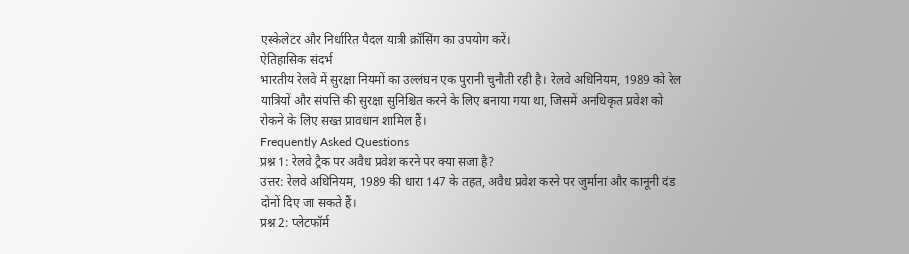एस्केलेटर और निर्धारित पैदल यात्री क्रॉसिंग का उपयोग करें।
ऐतिहासिक संदर्भ
भारतीय रेलवे में सुरक्षा नियमों का उल्लंघन एक पुरानी चुनौती रही है। रेलवे अधिनियम, 1989 को रेल यात्रियों और संपत्ति की सुरक्षा सुनिश्चित करने के लिए बनाया गया था, जिसमें अनधिकृत प्रवेश को रोकने के लिए सख्त प्रावधान शामिल हैं।
Frequently Asked Questions
प्रश्न 1: रेलवे ट्रैक पर अवैध प्रवेश करने पर क्या सजा है?
उत्तर: रेलवे अधिनियम, 1989 की धारा 147 के तहत, अवैध प्रवेश करने पर जुर्माना और कानूनी दंड दोनों दिए जा सकते हैं।
प्रश्न 2: प्लेटफॉर्म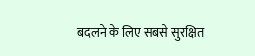बदलने के लिए सबसे सुरक्षित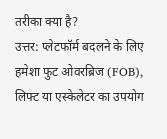तरीका क्या है?
उत्तर: प्लेटफॉर्म बदलने के लिए हमेशा फुट ओवरब्रिज (FOB), लिफ्ट या एस्केलेटर का उपयोग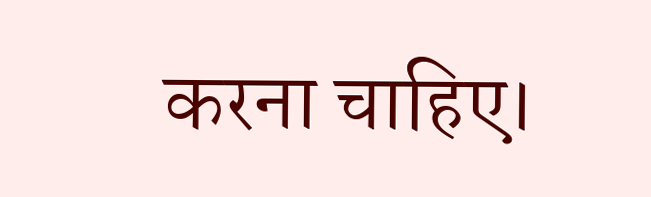करना चाहिए।